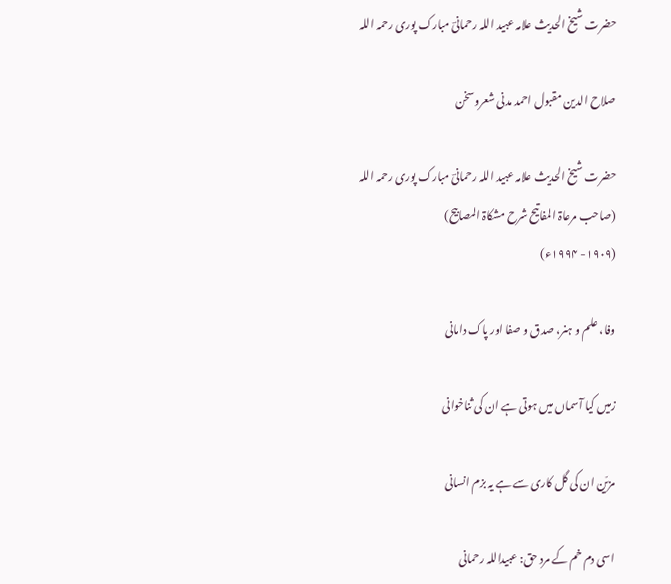حضرت شیخ الحدیث علامہ عبید اللہ رحمانیؔ مبارک پوری رحمہ اللہ

صلاح الدین مقبول احمد مدنی شعروسخن

حضرت شیخ الحدیث علامہ عبید اللہ رحمانیؔ مبارک پوری رحمہ اللہ
(صاحب مرعاۃ المفاتیح شرح مشکاۃ المصابیح)
(۱۹۰۹- ۱۹۹۴ء)

وفا، علم و ہنر، صدق و صفا اور پاک دامانی

زمیں کیا آسماں میں ہوتی ہے ان کی ثناخوانی

مزیّن ان کی گل کاری سے ہے یہ بزم انسانی

اسی دم خم کے مرد حق: عبیداللہ رحمانی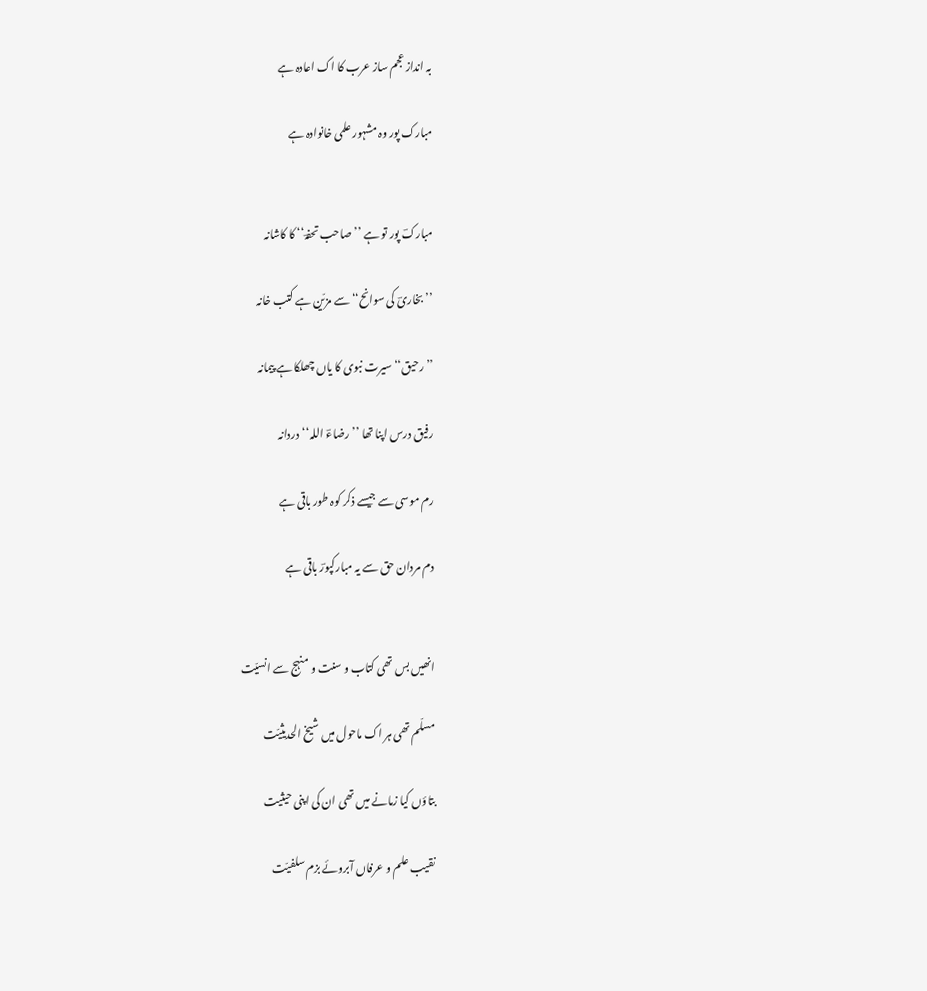بہ انداز عجم ساز عرب کا اک اعادہ ہے

مبارک پور وہ مشہور علمی خانوادہ ہے


مبارکؔ پور تو ہے ’’صاحب تحفہؔ‘‘ کا کاشانہ

’’بخاریؔ کی سوانح‘‘سے مزیّن ہے کتب خانہ

’’رحیق‘‘سیرت نبوی کا یاں چھلکا ہے پیمانہ

رفیق درس اپنا تھا ’’رضاءؔ اللہ‘‘دردانہ

رم موسی سے جیسے ذکر کوہ طور باقی ہے

دم مردان حق سے یہ مبارکپورؔ باقی ہے


انھیں بس تھی کتاب و سنت و منہج سے انسیّت

مسلّم تھی ہر اک ماحول میں شیخ الحدیثیّت

بتاؤں کیا زمانے میں تھی ان کی اپنی حیثیت

نقیب علم و عرفاں آبروئے بزم سلفیّت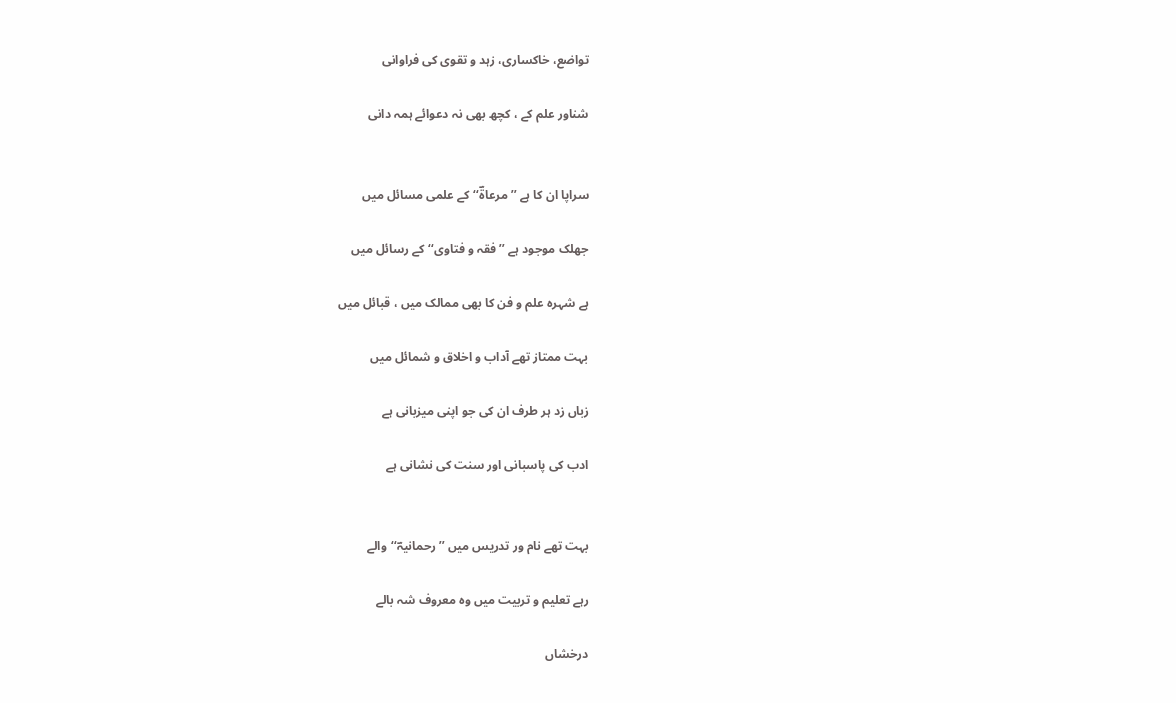تواضع، خاکساری، زہد و تقوی کی فراوانی

شناور علم کے ، کچھ بھی نہ دعوائے ہمہ دانی


سراپا ان کا ہے ’’مرعاۃؔ‘‘کے علمی مسائل میں

جھلک موجود ہے ’’فقہ و فتاوی‘‘کے رسائل میں

ہے شہرہ علم و فن کا بھی ممالک میں ، قبائل میں

بہت ممتاز تھے آداب و اخلاق و شمائل میں

زباں زد ہر طرف ان کی جو اپنی میزبانی ہے

ادب کی پاسبانی اور سنت کی نشانی ہے


بہت تھے نام ور تدریس میں ’’رحمانیہؔ‘‘والے

رہے تعلیم و تربیت میں وہ معروف شہ بالے

درخشاں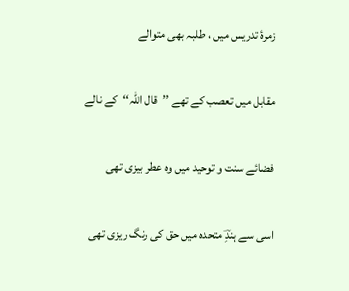زمرۂ تدریس میں ، طلبہ بھی متوالے

مقابل میں تعصب کے تھے ’’قال اللہ‘‘کے نالے

فضائے سنت و توحید میں وہ عطر بیزی تھی

اسی سے ہندِؔ متحدہ میں حق کی رنگ ریزی تھی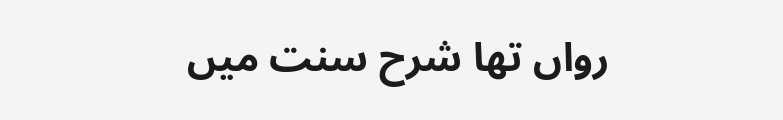رواں تھا شرح سنت میں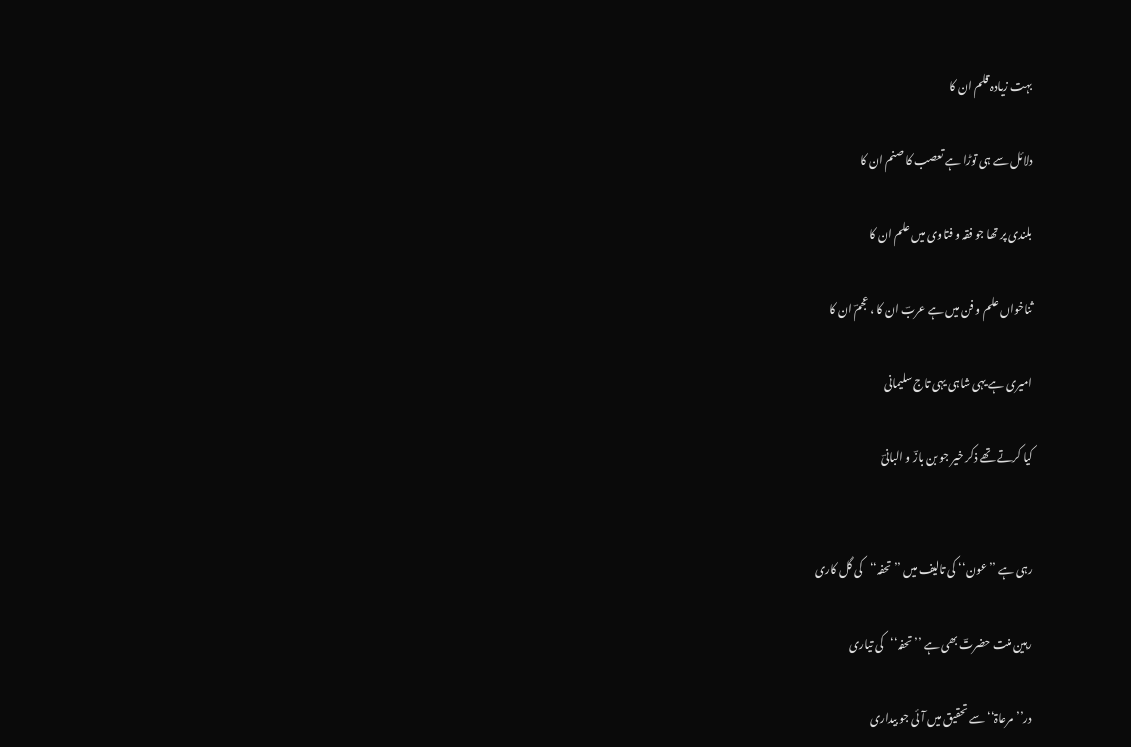بہت زیادہ قلم ان کا

دلائل سے ہی توڑا ہے تعصب کا صنم ان کا

بلندی پر تھا جو فقہ و فتاوی میں علم ان کا

ثناخواں علم و فن میں ہے عربؔ ان کا ، عجمؔ ان کا

امیری ہے یہی شاہی یہی تاج سلیمانی

کیا کرتے تھے ذکر خیر جو بن بازؔ و البانیؔ


رہی ہے ’’عون‘‘ کی تالیف میں ’’تحفہ‘‘کی گل کاری

رہین منت حضرتؔ بھی ہے ’’تحفہ‘‘کی تیاری

در’’مرعاۃ‘‘سے تحقیق میں آئی جو بیداری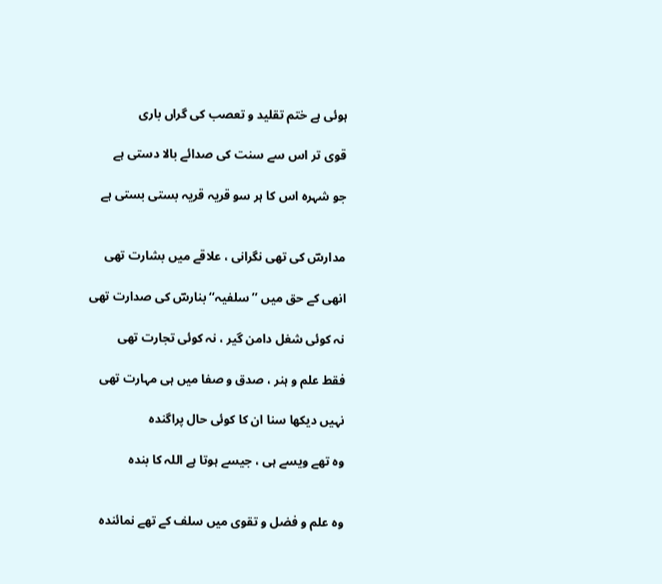ہوئی ہے ختم تقلید و تعصب کی گراں باری

قوی تر اس سے سنت کی صدائے بالا دستی ہے

جو شہرہ اس کا ہر سو قریہ قریہ بستی بستی ہے


مدارسؔ کی تھی نگرانی ، علاقے میں بشارت تھی

انھی کے حق میں ’’سلفیہ‘‘بنارسؔ کی صدارت تھی

نہ کوئی شغل دامن گیر ، نہ کوئی تجارت تھی

فقط علم و ہنر ، صدق و صفا میں ہی مہارت تھی

نہیں دیکھا سنا ان کا کوئی حال پراگندہ

وہ تھے ویسے ہی ، جیسے ہوتا ہے اللہ کا بندہ


وہ علم و فضل و تقوی میں سلف کے تھے نمائندہ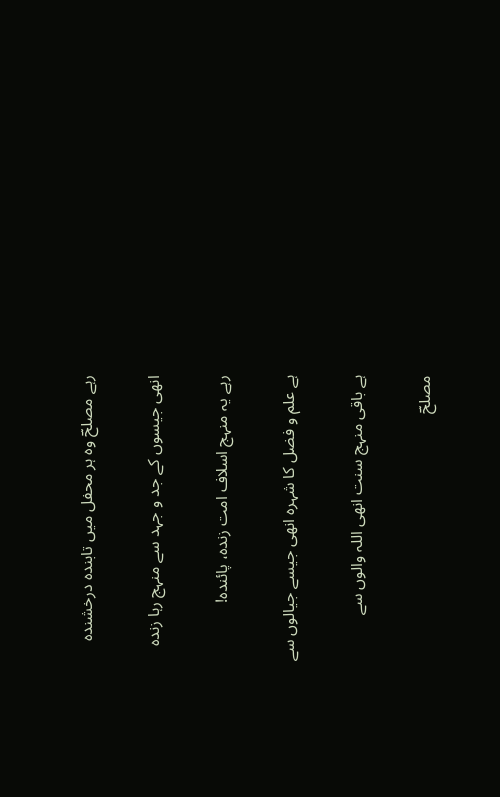رہے مصلحؔ وہ ہر محفل میں تابندہ درخشندہ

انھی جیسوں کے جد و جہد سے منہج رہا زندہ

رہے یہ منہج اسلاف امت زندہ، پائندہ!

ہے علم و فضل کا شہرہ انھی جیسے جیالوں سے

ہے باقی منہج سنت انھی اللہ والوں سے

مصلحؔ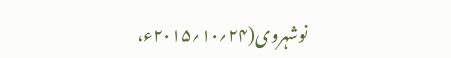نوشہروی(۲۴؍۱۰؍۲۰۱۵ء،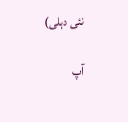نئی دہلی)

آپ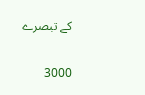کے تبصرے

3000